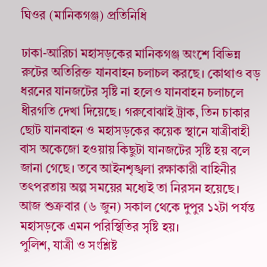ঘিওর (মানিকগঞ্জ) প্রতিনিধি

ঢাকা-আরিচা মহাসড়কের মানিকগঞ্জ অংশে বিভিন্ন রুটের অতিরিক্ত যানবাহন চলাচল করছে। কোথাও বড় ধরনের যানজটের সৃষ্টি না হলেও যানবাহন চলাচলে ধীরগতি দেখা দিয়েছে। গরুবোঝাই ট্রাক, তিন চাকার ছোট যানবাহন ও মহাসড়কের কয়েক স্থানে যাত্রীবাহী বাস অকেজো হওয়ায় কিছুটা যানজটের সৃষ্টি হয় বলে জানা গেছে। তবে আইনশৃঙ্খলা রক্ষাকারী বাহিনীর তৎপরতায় অল্প সময়ের মধ্যেই তা নিরসন হয়েছে।
আজ শুক্রবার (৬ জুন) সকাল থেকে দুপুর ১২টা পর্যন্ত মহাসড়কে এমন পরিস্থিতির সৃষ্টি হয়।
পুলিশ, যাত্রী ও সংশ্লিষ্ট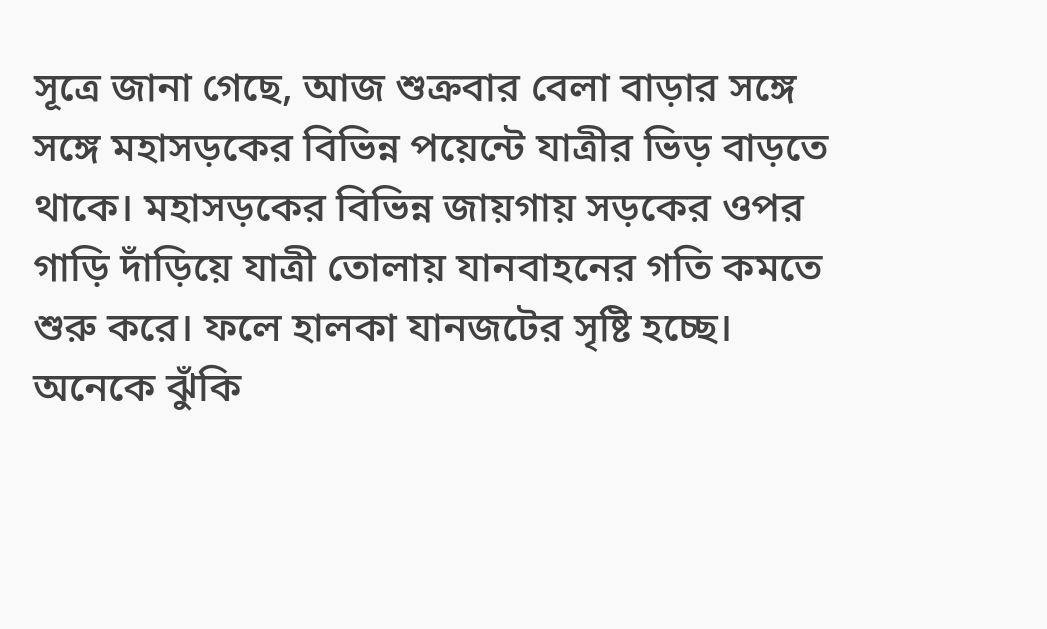সূত্রে জানা গেছে, আজ শুক্রবার বেলা বাড়ার সঙ্গে সঙ্গে মহাসড়কের বিভিন্ন পয়েন্টে যাত্রীর ভিড় বাড়তে থাকে। মহাসড়কের বিভিন্ন জায়গায় সড়কের ওপর গাড়ি দাঁড়িয়ে যাত্রী তোলায় যানবাহনের গতি কমতে শুরু করে। ফলে হালকা যানজটের সৃষ্টি হচ্ছে।
অনেকে ঝুঁকি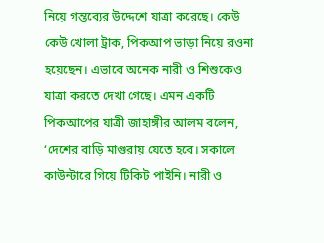নিয়ে গন্তব্যের উদ্দেশে যাত্রা করেছে। কেউ কেউ খোলা ট্রাক, পিকআপ ভাড়া নিয়ে রওনা হয়েছেন। এভাবে অনেক নারী ও শিশুকেও যাত্রা করতে দেখা গেছে। এমন একটি পিকআপের যাত্রী জাহাঙ্গীর আলম বলেন, ‘দেশের বাড়ি মাগুরায় যেতে হবে। সকালে কাউন্টারে গিয়ে টিকিট পাইনি। নারী ও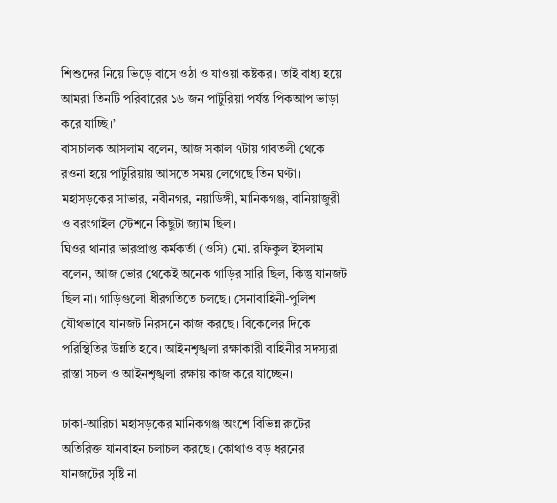শিশুদের নিয়ে ভিড়ে বাসে ওঠা ও যাওয়া কষ্টকর। তাই বাধ্য হয়ে আমরা তিনটি পরিবারের ১৬ জন পাটুরিয়া পর্যন্ত পিকআপ ভাড়া করে যাচ্ছি।’
বাসচালক আসলাম বলেন, আজ সকাল ৭টায় গাবতলী থেকে রওনা হয়ে পাটুরিয়ায় আসতে সময় লেগেছে তিন ঘণ্টা। মহাসড়কের সাভার, নবীনগর, নয়াডিঙ্গী, মানিকগঞ্জ, বানিয়াজুরী ও বরংগাইল স্টেশনে কিছুটা জ্যাম ছিল।
ঘিওর থানার ভারপ্রাপ্ত কর্মকর্তা (ওসি) মো. রফিকুল ইসলাম বলেন, আজ ভোর থেকেই অনেক গাড়ির সারি ছিল, কিন্তু যানজট ছিল না। গাড়িগুলো ধীরগতিতে চলছে। সেনাবাহিনী-পুলিশ যৌথভাবে যানজট নিরসনে কাজ করছে। বিকেলের দিকে পরিস্থিতির উন্নতি হবে। আইনশৃঙ্খলা রক্ষাকারী বাহিনীর সদস্যরা রাস্তা সচল ও আইনশৃঙ্খলা রক্ষায় কাজ করে যাচ্ছেন।

ঢাকা-আরিচা মহাসড়কের মানিকগঞ্জ অংশে বিভিন্ন রুটের অতিরিক্ত যানবাহন চলাচল করছে। কোথাও বড় ধরনের যানজটের সৃষ্টি না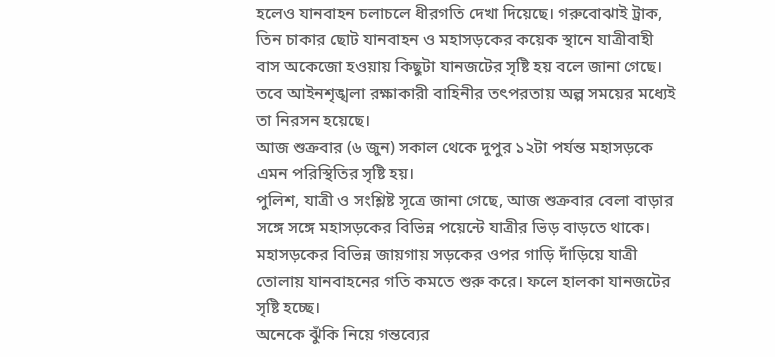হলেও যানবাহন চলাচলে ধীরগতি দেখা দিয়েছে। গরুবোঝাই ট্রাক, তিন চাকার ছোট যানবাহন ও মহাসড়কের কয়েক স্থানে যাত্রীবাহী বাস অকেজো হওয়ায় কিছুটা যানজটের সৃষ্টি হয় বলে জানা গেছে। তবে আইনশৃঙ্খলা রক্ষাকারী বাহিনীর তৎপরতায় অল্প সময়ের মধ্যেই তা নিরসন হয়েছে।
আজ শুক্রবার (৬ জুন) সকাল থেকে দুপুর ১২টা পর্যন্ত মহাসড়কে এমন পরিস্থিতির সৃষ্টি হয়।
পুলিশ, যাত্রী ও সংশ্লিষ্ট সূত্রে জানা গেছে, আজ শুক্রবার বেলা বাড়ার সঙ্গে সঙ্গে মহাসড়কের বিভিন্ন পয়েন্টে যাত্রীর ভিড় বাড়তে থাকে। মহাসড়কের বিভিন্ন জায়গায় সড়কের ওপর গাড়ি দাঁড়িয়ে যাত্রী তোলায় যানবাহনের গতি কমতে শুরু করে। ফলে হালকা যানজটের সৃষ্টি হচ্ছে।
অনেকে ঝুঁকি নিয়ে গন্তব্যের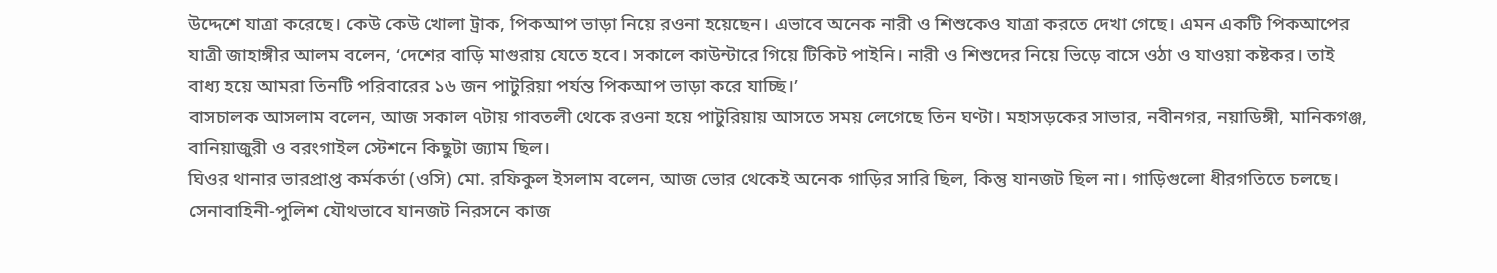উদ্দেশে যাত্রা করেছে। কেউ কেউ খোলা ট্রাক, পিকআপ ভাড়া নিয়ে রওনা হয়েছেন। এভাবে অনেক নারী ও শিশুকেও যাত্রা করতে দেখা গেছে। এমন একটি পিকআপের যাত্রী জাহাঙ্গীর আলম বলেন, ‘দেশের বাড়ি মাগুরায় যেতে হবে। সকালে কাউন্টারে গিয়ে টিকিট পাইনি। নারী ও শিশুদের নিয়ে ভিড়ে বাসে ওঠা ও যাওয়া কষ্টকর। তাই বাধ্য হয়ে আমরা তিনটি পরিবারের ১৬ জন পাটুরিয়া পর্যন্ত পিকআপ ভাড়া করে যাচ্ছি।’
বাসচালক আসলাম বলেন, আজ সকাল ৭টায় গাবতলী থেকে রওনা হয়ে পাটুরিয়ায় আসতে সময় লেগেছে তিন ঘণ্টা। মহাসড়কের সাভার, নবীনগর, নয়াডিঙ্গী, মানিকগঞ্জ, বানিয়াজুরী ও বরংগাইল স্টেশনে কিছুটা জ্যাম ছিল।
ঘিওর থানার ভারপ্রাপ্ত কর্মকর্তা (ওসি) মো. রফিকুল ইসলাম বলেন, আজ ভোর থেকেই অনেক গাড়ির সারি ছিল, কিন্তু যানজট ছিল না। গাড়িগুলো ধীরগতিতে চলছে। সেনাবাহিনী-পুলিশ যৌথভাবে যানজট নিরসনে কাজ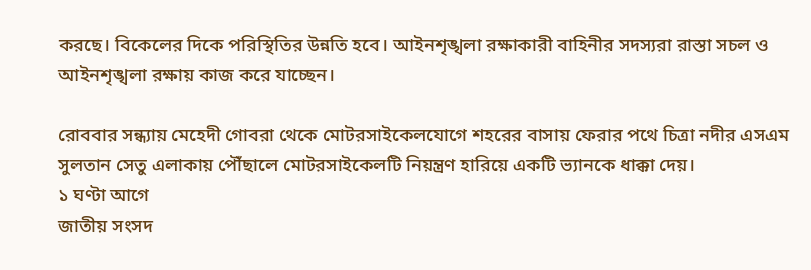করছে। বিকেলের দিকে পরিস্থিতির উন্নতি হবে। আইনশৃঙ্খলা রক্ষাকারী বাহিনীর সদস্যরা রাস্তা সচল ও আইনশৃঙ্খলা রক্ষায় কাজ করে যাচ্ছেন।

রোববার সন্ধ্যায় মেহেদী গোবরা থেকে মোটরসাইকেলযোগে শহরের বাসায় ফেরার পথে চিত্রা নদীর এসএম সুলতান সেতু এলাকায় পৌঁছালে মোটরসাইকেলটি নিয়ন্ত্রণ হারিয়ে একটি ভ্যানকে ধাক্কা দেয়।
১ ঘণ্টা আগে
জাতীয় সংসদ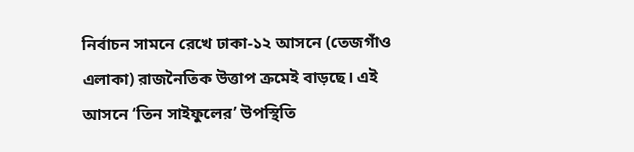নির্বাচন সামনে রেখে ঢাকা-১২ আসনে (তেজগাঁও এলাকা) রাজনৈতিক উত্তাপ ক্রমেই বাড়ছে। এই আসনে ‘তিন সাইফুলের’ উপস্থিতি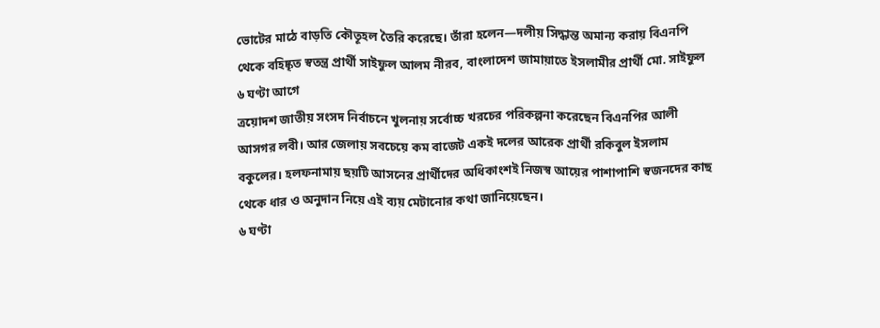ভোটের মাঠে বাড়তি কৌতূহল তৈরি করেছে। তাঁরা হলেন—দলীয় সিদ্ধান্ত অমান্য করায় বিএনপি থেকে বহিষ্কৃত স্বতন্ত্র প্রার্থী সাইফুল আলম নীরব, বাংলাদেশ জামায়াতে ইসলামীর প্রার্থী মো. সাইফুল
৬ ঘণ্টা আগে
ত্রয়োদশ জাতীয় সংসদ নির্বাচনে খুলনায় সর্বোচ্চ খরচের পরিকল্পনা করেছেন বিএনপির আলী আসগর লবী। আর জেলায় সবচেয়ে কম বাজেট একই দলের আরেক প্রার্থী রকিবুল ইসলাম বকুলের। হলফনামায় ছয়টি আসনের প্রার্থীদের অধিকাংশই নিজস্ব আয়ের পাশাপাশি স্বজনদের কাছ থেকে ধার ও অনুদান নিয়ে এই ব্যয় মেটানোর কথা জানিয়েছেন।
৬ ঘণ্টা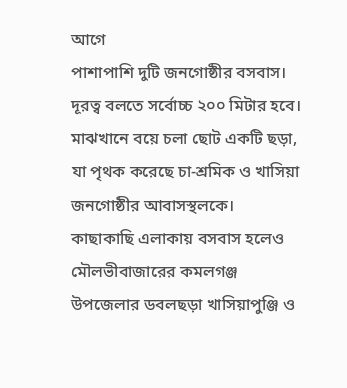আগে
পাশাপাশি দুটি জনগোষ্ঠীর বসবাস। দূরত্ব বলতে সর্বোচ্চ ২০০ মিটার হবে। মাঝখানে বয়ে চলা ছোট একটি ছড়া, যা পৃথক করেছে চা-শ্রমিক ও খাসিয়া জনগোষ্ঠীর আবাসস্থলকে। কাছাকাছি এলাকায় বসবাস হলেও মৌলভীবাজারের কমলগঞ্জ উপজেলার ডবলছড়া খাসিয়াপুঞ্জি ও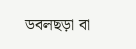ডবলছড়া বা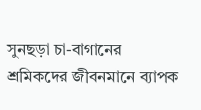সুনছড়া চা-বাগানের শ্রমিকদের জীবনমানে ব্যাপক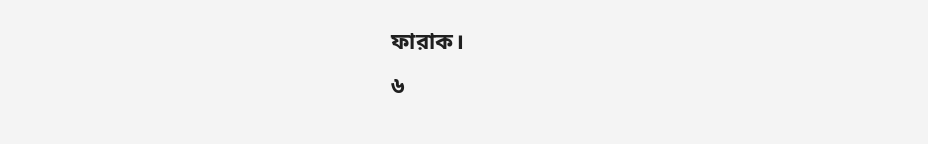ফারাক।
৬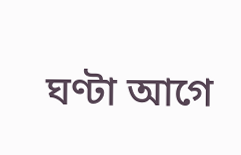ঘণ্টা আগে